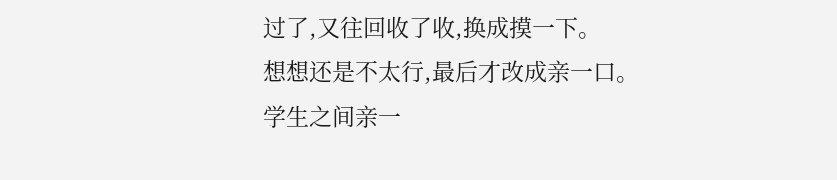过了,又往回收了收,换成摸一下。
想想还是不太行,最后才改成亲一口。
学生之间亲一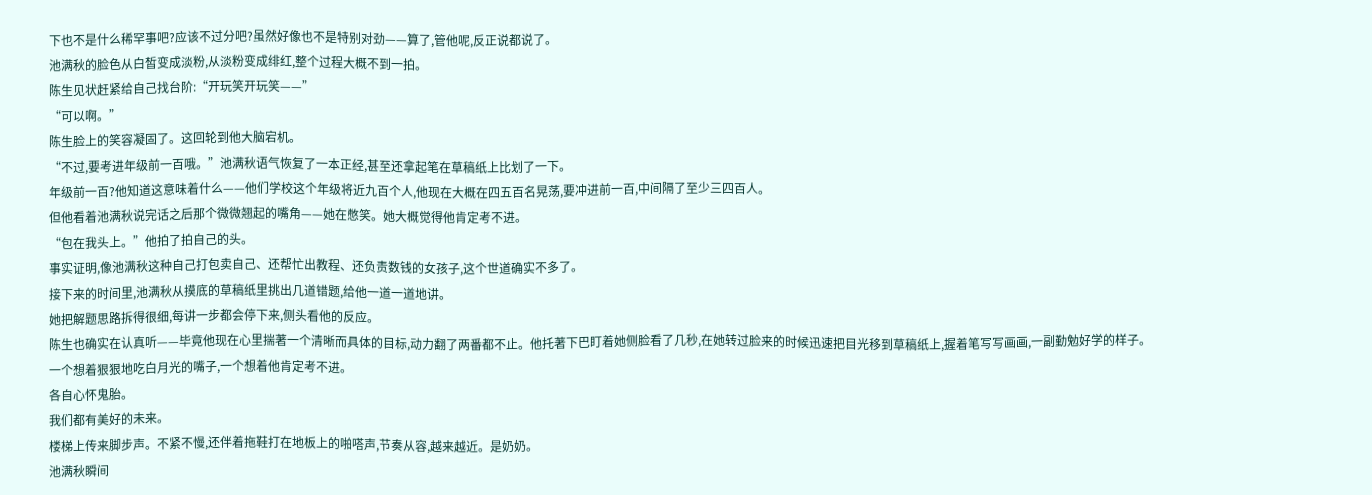下也不是什么稀罕事吧?应该不过分吧?虽然好像也不是特别对劲——算了,管他呢,反正说都说了。
池满秋的脸色从白皙变成淡粉,从淡粉变成绯红,整个过程大概不到一拍。
陈生见状赶紧给自己找台阶:“开玩笑开玩笑——”
“可以啊。”
陈生脸上的笑容凝固了。这回轮到他大脑宕机。
“不过,要考进年级前一百哦。”池满秋语气恢复了一本正经,甚至还拿起笔在草稿纸上比划了一下。
年级前一百?他知道这意味着什么——他们学校这个年级将近九百个人,他现在大概在四五百名晃荡,要冲进前一百,中间隔了至少三四百人。
但他看着池满秋说完话之后那个微微翘起的嘴角——她在憋笑。她大概觉得他肯定考不进。
“包在我头上。”他拍了拍自己的头。
事实证明,像池满秋这种自己打包卖自己、还帮忙出教程、还负责数钱的女孩子,这个世道确实不多了。
接下来的时间里,池满秋从摸底的草稿纸里挑出几道错题,给他一道一道地讲。
她把解题思路拆得很细,每讲一步都会停下来,侧头看他的反应。
陈生也确实在认真听——毕竟他现在心里揣著一个清晰而具体的目标,动力翻了两番都不止。他托著下巴盯着她侧脸看了几秒,在她转过脸来的时候迅速把目光移到草稿纸上,握着笔写写画画,一副勤勉好学的样子。
一个想着狠狠地吃白月光的嘴子,一个想着他肯定考不进。
各自心怀鬼胎。
我们都有美好的未来。
楼梯上传来脚步声。不紧不慢,还伴着拖鞋打在地板上的啪嗒声,节奏从容,越来越近。是奶奶。
池满秋瞬间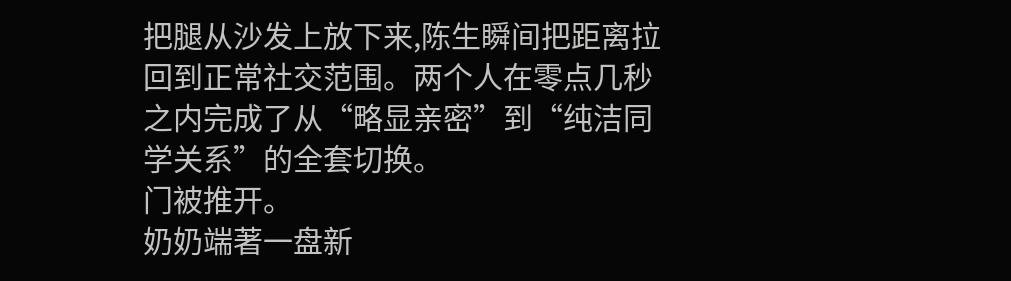把腿从沙发上放下来,陈生瞬间把距离拉回到正常社交范围。两个人在零点几秒之内完成了从“略显亲密”到“纯洁同学关系”的全套切换。
门被推开。
奶奶端著一盘新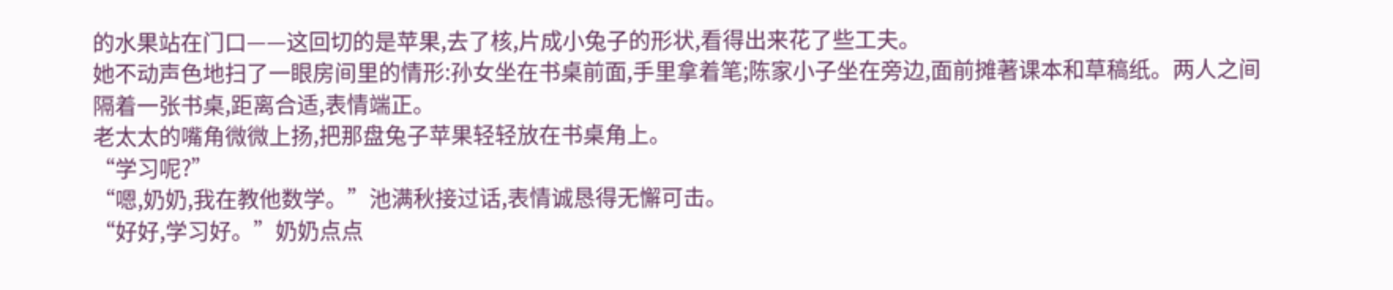的水果站在门口——这回切的是苹果,去了核,片成小兔子的形状,看得出来花了些工夫。
她不动声色地扫了一眼房间里的情形:孙女坐在书桌前面,手里拿着笔;陈家小子坐在旁边,面前摊著课本和草稿纸。两人之间隔着一张书桌,距离合适,表情端正。
老太太的嘴角微微上扬,把那盘兔子苹果轻轻放在书桌角上。
“学习呢?”
“嗯,奶奶,我在教他数学。”池满秋接过话,表情诚恳得无懈可击。
“好好,学习好。”奶奶点点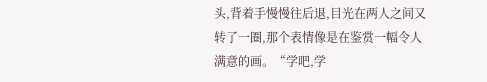头,背着手慢慢往后退,目光在两人之间又转了一圈,那个表情像是在鉴赏一幅令人满意的画。“学吧,学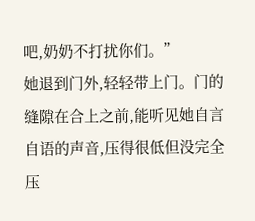吧,奶奶不打扰你们。”
她退到门外,轻轻带上门。门的缝隙在合上之前,能听见她自言自语的声音,压得很低但没完全压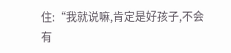住:“我就说嘛,肯定是好孩子,不会有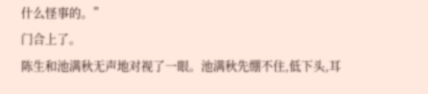什么怪事的。”
门合上了。
陈生和池满秋无声地对视了一眼。池满秋先绷不住,低下头,耳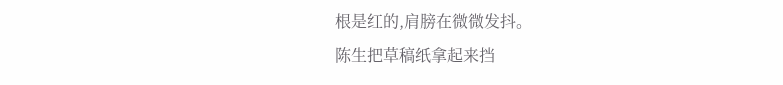根是红的,肩膀在微微发抖。
陈生把草稿纸拿起来挡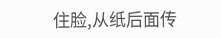住脸,从纸后面传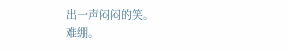出一声闷闷的笑。
难绷。